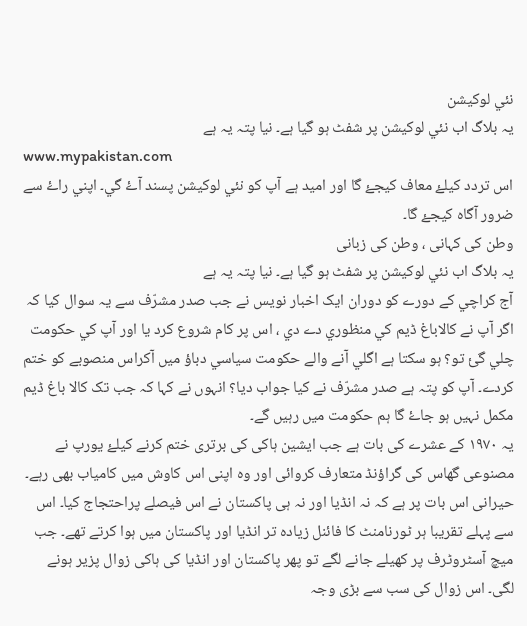نئي لوکيشن
يہ بلاگ اب نئي لوکيشن پر شفٹ ہو گيا ہے۔ نيا پتہ يہ ہے
www.mypakistan.com
اس تردد کيلۓ معاف کيجۓ گا اور اميد ہے آپ کو نئي لوکيشن پسند آۓ گي۔ اپني راۓ سے ضرور آگاہ کيجۓ گا۔
وطن کی کہانی ، وطن کی زبانی
يہ بلاگ اب نئي لوکيشن پر شفٹ ہو گيا ہے۔ نيا پتہ يہ ہے
آج کراچي کے دورے کو دوران ايک اخبار نويس نے جب صدر مشرّف سے يہ سوال کيا کہ اگر آپ نے کالاباغ ڈيم کي منظوري دے دي ، اس پر کام شروع کرد يا اور آپ کي حکومت چلي گئ تو؟ ہو سکتا ہے اگلي آنے والے حکومت سياسي دباؤ ميں آکراس منصوبے کو ختم کردے۔ آپ کو پتہ ہے صدر مشرّف نے کيا جواب ديا؟ انہوں نے کہا کہ جب تک کالا باغ ڈيم مکمل نہيں ہو جاۓ گا ہم حکومت ميں رہيں گے۔
یہ ۱۹۷۰ کے عشرے کی بات ہے جب ایشین ہاکی کی برتری ختم کرنے کیلۓ یورپ نے مصنوعی گھاس کی گراؤنڈ متعارف کروائی اور وہ اپنی اس کاوش میں کامیاب بھی رہے۔ حیرانی اس بات پر ہے کہ نہ انڈیا اور نہ ہی پاکستان نے اس فیصلے پراحتجاج کیا۔ اس سے پہلے تقریبا ہر ٹورنامنٹ کا فائنل زیادہ تر انڈیا اور پاکستان میں ہوا کرتے تھے۔ جب میچ آسٹروٹرف پر کھیلے جانے لگے تو پھر پاکستان اور انڈیا کی ہاکی زوال پزیر ہونے لگی۔ اس زوال کی سب سے بڑی وجہ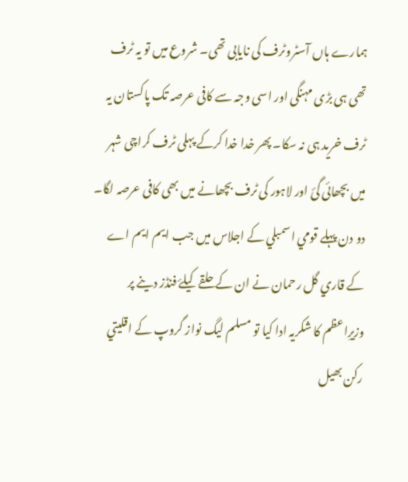ہمارے ہاں آسٹروٹرف کی نایابی تھی۔ شروع میں تو یہ ٹرف تھی ہی بڑی مہنگی اور اسی وجہ سے کافی عرصہ تک پاکستان یہ ٹرف خرید ہی نہ سکا۔ پھر خدا خدا کرکے پہلی ٹرف کراچی شہر میں بچھائی گئ اور لاہور کی ٹرف بچھانے میں بھی کافی عرصہ لگا۔
دو دن پہلے قومي اسمبلي کے اجلاس ميں جب ايم ايم اے کے قاري گل رحمان نے ان کے حلقے کيلۓ فنڈز دينے پر وزيرِاعظم کا شکريہ ادا کيا تو مسلم ليگ نواز گروپ کے اقليتي رکن بھيل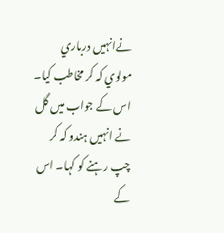نےانہيں درباري مولوي کہ کر مخاطب کيا۔ اس کے جواب ميں گل نے انہيں ہندو کہ کر چپ رہنے کو کہا۔ اس کے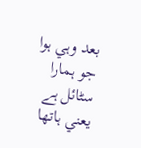بعد وہي ہوا جو ہمارا سٹائل ہے يعني ہاتھا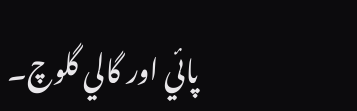پائي اور گالي گلوچ۔